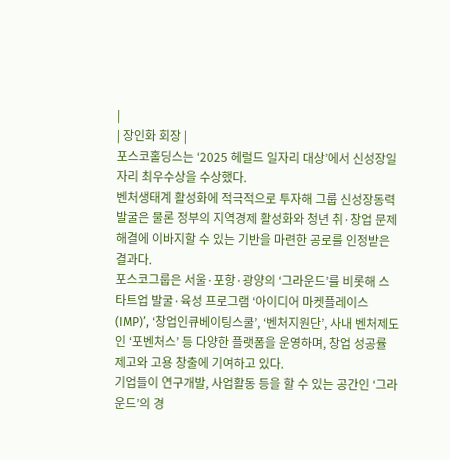|
| 장인화 회장 |
포스코홀딩스는 ‘2025 헤럴드 일자리 대상’에서 신성장일자리 최우수상을 수상했다.
벤처생태계 활성화에 적극적으로 투자해 그룹 신성장동력 발굴은 물론 정부의 지역경제 활성화와 청년 취·창업 문제 해결에 이바지할 수 있는 기반을 마련한 공로를 인정받은 결과다.
포스코그룹은 서울·포항·광양의 ‘그라운드’를 비롯해 스타트업 발굴·육성 프로그램 ‘아이디어 마켓플레이스(IMP)’, ‘창업인큐베이팅스쿨’, ‘벤처지원단’, 사내 벤처제도인 ‘포벤처스’ 등 다양한 플랫폼을 운영하며, 창업 성공률 제고와 고용 창출에 기여하고 있다.
기업들이 연구개발, 사업활동 등을 할 수 있는 공간인 ‘그라운드’의 경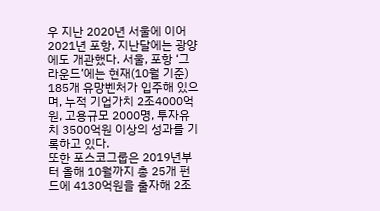우 지난 2020년 서울에 이어 2021년 포항, 지난달에는 광양에도 개관했다. 서울, 포항 ‘그라운드’에는 현재(10월 기준) 185개 유망벤처가 입주해 있으며, 누적 기업가치 2조4000억원, 고용규모 2000명, 투자유치 3500억원 이상의 성과를 기록하고 있다.
또한 포스코그룹은 2019년부터 올해 10월까지 총 25개 펀드에 4130억원을 출자해 2조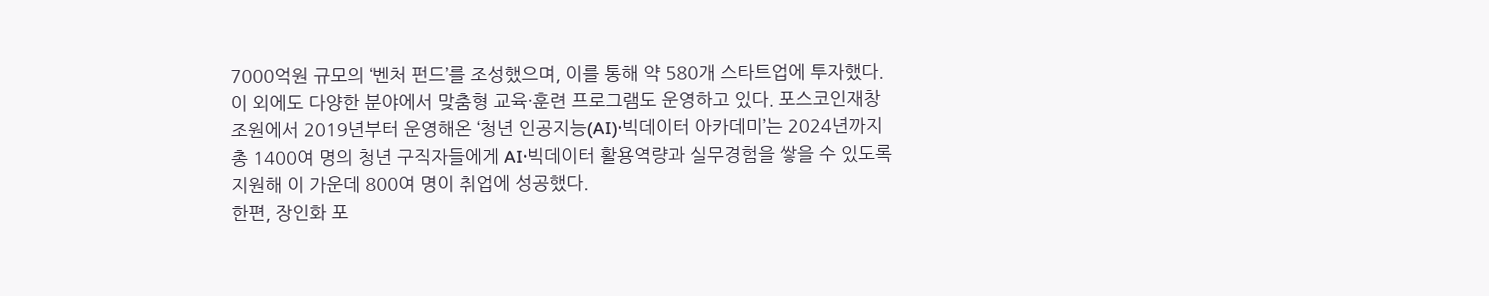7000억원 규모의 ‘벤처 펀드’를 조성했으며, 이를 통해 약 580개 스타트업에 투자했다.
이 외에도 다양한 분야에서 맞춤형 교육·훈련 프로그램도 운영하고 있다. 포스코인재창조원에서 2019년부터 운영해온 ‘청년 인공지능(AI)·빅데이터 아카데미’는 2024년까지 총 1400여 명의 청년 구직자들에게 AI·빅데이터 활용역량과 실무경험을 쌓을 수 있도록 지원해 이 가운데 800여 명이 취업에 성공했다.
한편, 장인화 포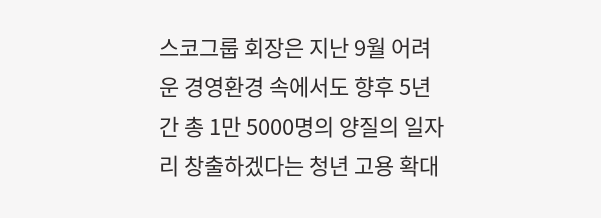스코그룹 회장은 지난 9월 어려운 경영환경 속에서도 향후 5년간 총 1만 5000명의 양질의 일자리 창출하겠다는 청년 고용 확대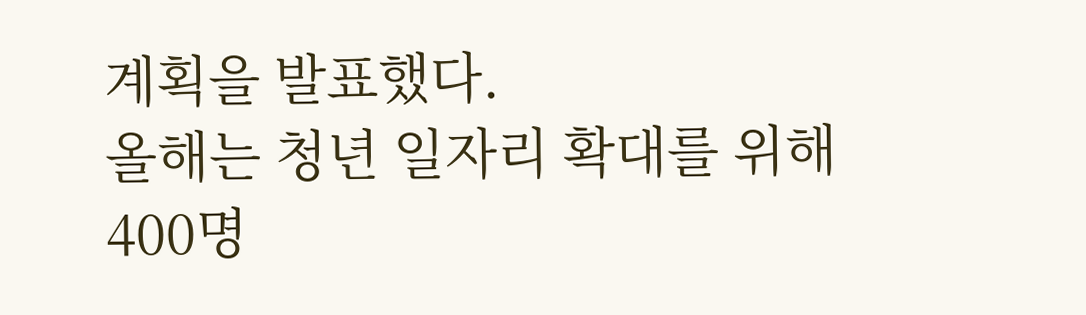계획을 발표했다.
올해는 청년 일자리 확대를 위해 400명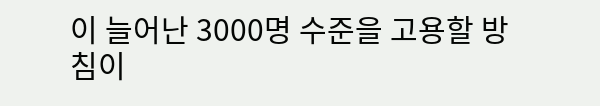이 늘어난 3000명 수준을 고용할 방침이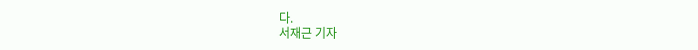다.
서재근 기자